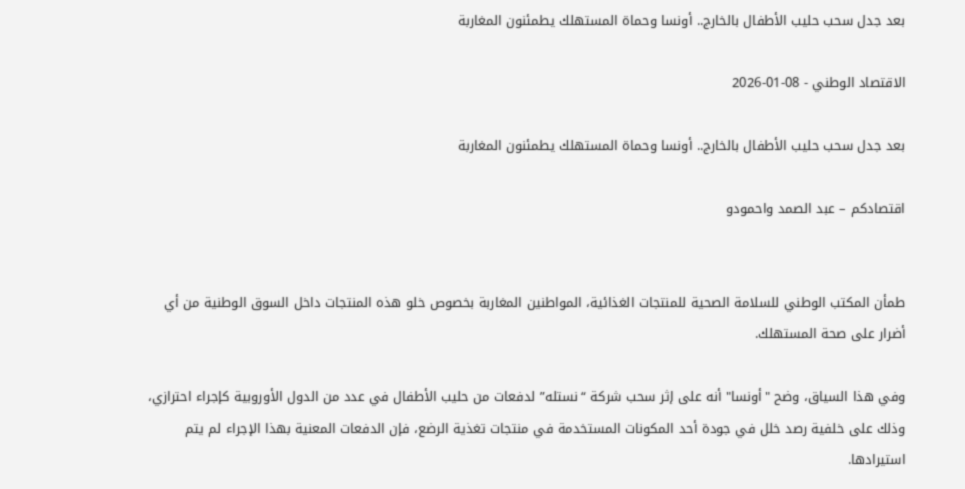بعد جدل سحب حليب الأطفال بالخارج.. أونسا وحماة المستهلك يطمئنون المغاربة

الاقتصاد الوطني - 08-01-2026

بعد جدل سحب حليب الأطفال بالخارج.. أونسا وحماة المستهلك يطمئنون المغاربة

اقتصادكم – عبد الصمد واحمودو


طمأن المكتب الوطني للسلامة الصحية للمنتجات الغذائية، المواطنين المغاربة بخصوص خلو هذه المنتجات داخل السوق الوطنية من أي أضرار على صحة المستهلك.

وفي هذا السياق، وضح "أونسا" أنه على إثر سحب شركة “نستله” لدفعات من حليب الأطفال في عدد من الدول الأوروبية كإجراء احترازي، وذلك على خلفية رصد خلل في جودة أحد المكونات المستخدمة في منتجات تغذية الرضع، فإن الدفعات المعنية بهذا الإجراء لم يتم استيرادها.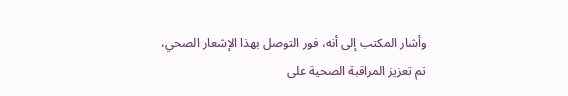وأشار المكتب إلى أنه، فور التوصل بهذا الإشعار الصحي، تم تعزيز المراقبة الصحية على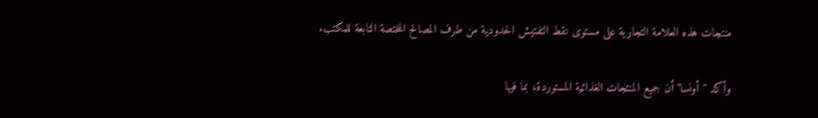منتجات هذه العلامة التجارية على مستوى نقط التفتيش الحدودية من طرف المصالح المختصة التابعة للمكتب.

وأكد "أونسا" أن جميع المنتجات الغذائية المستوردة، بما فيها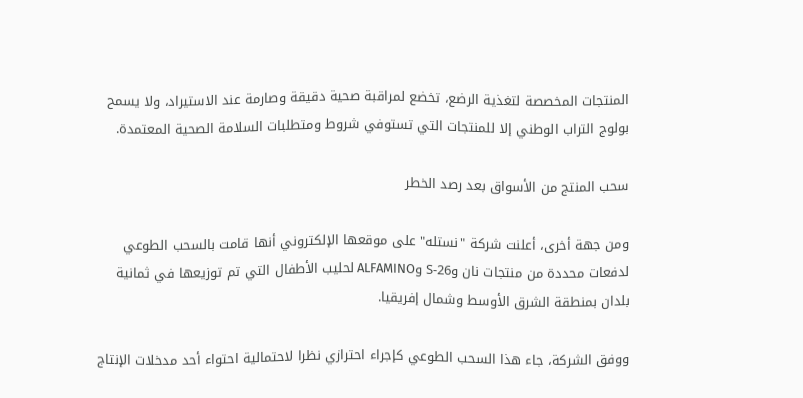المنتجات المخصصة لتغذية الرضع، تخضع لمراقبة صحية دقيقة وصارمة عند الاستيراد، ولا يسمح بولوج التراب الوطني إلا للمنتجات التي تستوفي شروط ومتطلبات السلامة الصحية المعتمدة.

سحب المنتج من الأسواق بعد رصد الخطر

ومن جهة أخرى، أعلنت شركة "نستله" على موقعها الإلكتروني أنها قامت بالسحب الطوعي لدفعات محددة من منتجات نان وS-26 وALFAMINO لحليب الأطفال التي تم توزيعها في ثمانية بلدان بمنطقة الشرق الأوسط وشمال إفريقيا.

ووفق الشركة، جاء هذا السحب الطوعي كإجراء احترازي نظرا لاحتمالية احتواء أحد مدخلات الإنتاج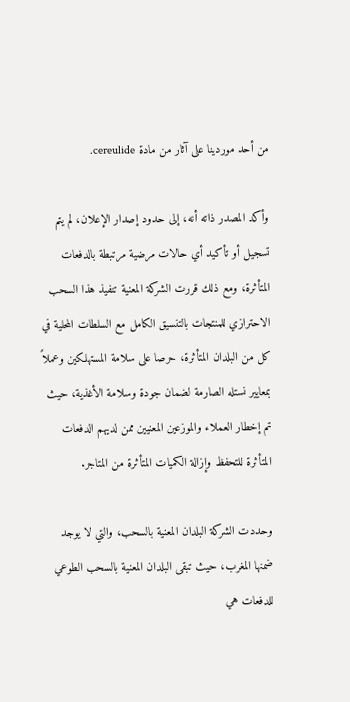من أحد موردينا على آثار من مادة cereulide.

وأكد المصدر ذاته أنه، إلى حدود إصدار الإعلان، لم يتم تسجيل أو تأكيد أي حالات مرضية مرتبطة بالدفعات المتأثرة، ومع ذلك قررت الشركة المعنية تنفيذ هذا السحب الاحترازي للمنتجات بالتنسيق الكامل مع السلطات المحلية في كل من البلدان المتأثرة، حرصا على سلامة المستهلكين وعملاً بمعايير نستله الصارمة لضمان جودة وسلامة الأغذية، حيث تم إخطار العملاء والموزعين المعنيين ممن لديهم الدفعات المتأثرة للتحفظ وإزالة الكميات المتأثرة من المتاجر.

وحددت الشركة البلدان المعنية بالسحب، والتي لا يوجد ضمنها المغرب، حيث تبقى البلدان المعنية بالسحب الطوعي للدفعات هي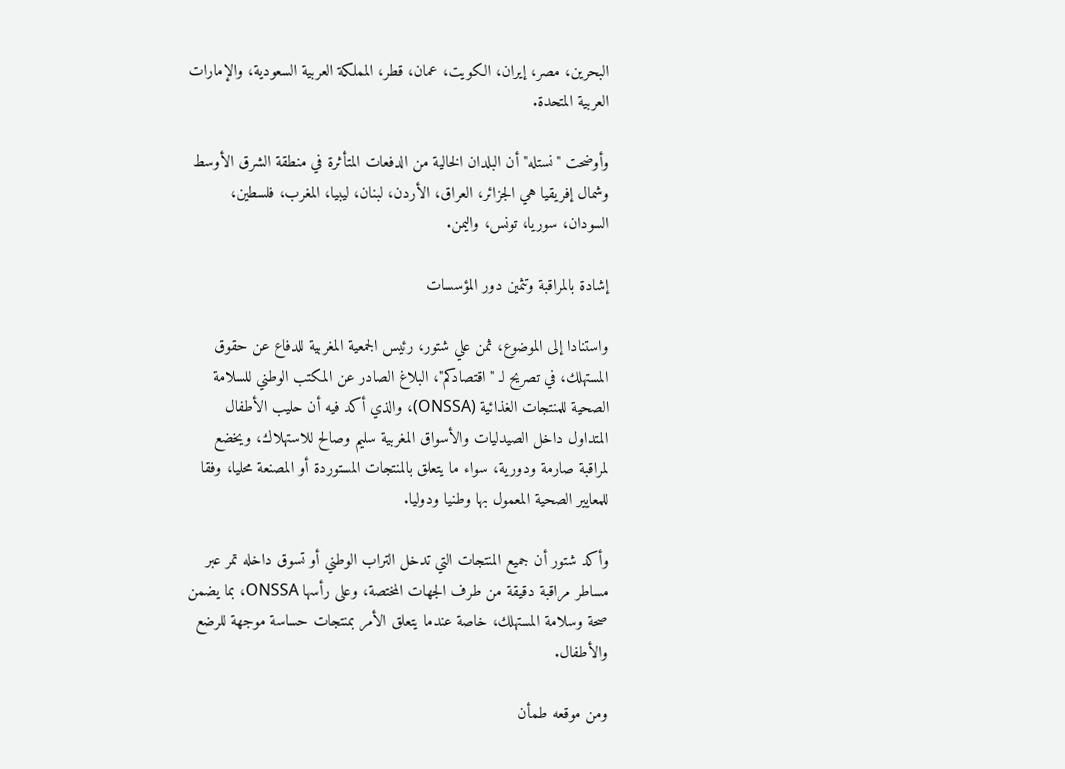البحرين، مصر، إيران، الكويت، عمان، قطر، المملكة العربية السعودية، والإمارات العربية المتحدة.

وأوضحت "نستله" أن البلدان الخالية من الدفعات المتأثرة في منطقة الشرق الأوسط وشمال إفريقيا هي الجزائر، العراق، الأردن، لبنان، ليبيا، المغرب، فلسطين، السودان، سوريا، تونس، واليمن.

إشادة بالمراقبة وتثمين دور المؤسسات

واستنادا إلى الموضوع، ثمن علي شتور، رئيس الجمعية المغربية للدفاع عن حقوق المستهلك، في تصريح لـ "اقتصادكم"، البلاغ الصادر عن المكتب الوطني للسلامة الصحية للمنتجات الغذائية (ONSSA)، والذي أكد فيه أن حليب الأطفال المتداول داخل الصيدليات والأسواق المغربية سليم وصالح للاستهلاك، ويخضع لمراقبة صارمة ودورية، سواء ما يتعلق بالمنتجات المستوردة أو المصنعة محليا، وفقا للمعايير الصحية المعمول بها وطنيا ودوليا.

وأكد شتور أن جميع المنتجات التي تدخل التراب الوطني أو تسوق داخله تمر عبر مساطر مراقبة دقيقة من طرف الجهات المختصة، وعلى رأسها ONSSA، بما يضمن صحة وسلامة المستهلك، خاصة عندما يتعلق الأمر بمنتجات حساسة موجهة للرضع والأطفال.

ومن موقعه طمأن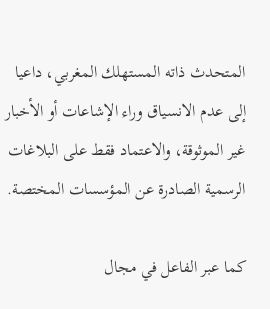المتحدث ذاته المستهلك المغربي، داعيا إلى عدم الانسياق وراء الإشاعات أو الأخبار غير الموثوقة، والاعتماد فقط على البلاغات الرسمية الصادرة عن المؤسسات المختصة.

كما عبر الفاعل في مجال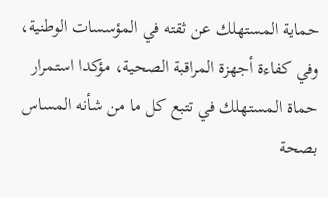حماية المستهلك عن ثقته في المؤسسات الوطنية، وفي كفاءة أجهزة المراقبة الصحية، مؤكدا استمرار حماة المستهلك في تتبع كل ما من شأنه المساس بصحة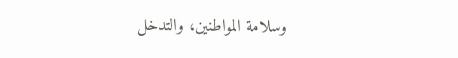وسلامة المواطنين، والتدخل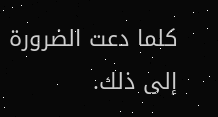كلما دعت الضرورة إلى ذلك.